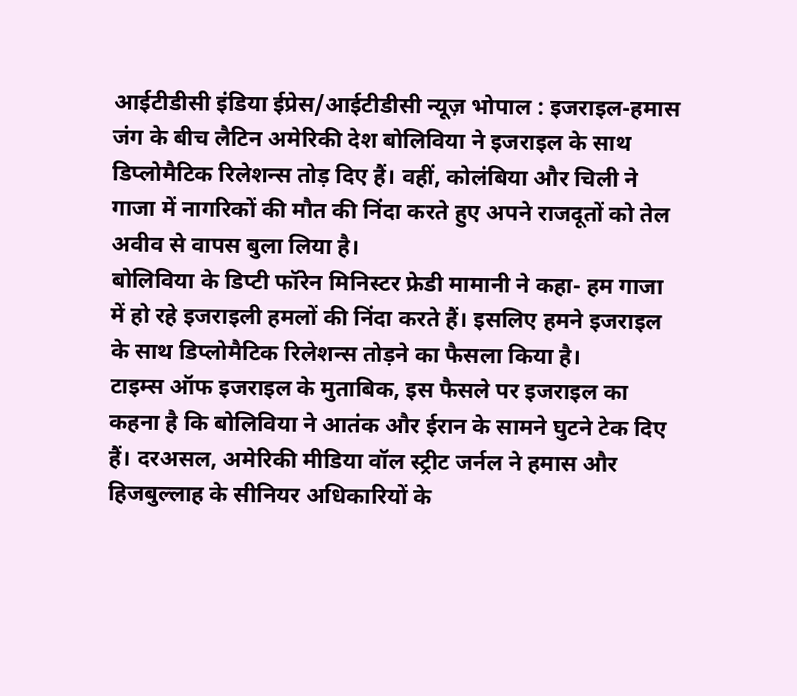आईटीडीसी इंडिया ईप्रेस/आईटीडीसी न्यूज़ भोपाल : इजराइल-हमास जंग के बीच लैटिन अमेरिकी देश बोलिविया ने इजराइल के साथ डिप्लोमैटिक रिलेशन्स तोड़ दिए हैं। वहीं, कोलंबिया और चिली ने गाजा में नागरिकों की मौत की निंदा करते हुए अपने राजदूतों को तेल अवीव से वापस बुला लिया है।
बोलिविया के डिप्टी फॉरेन मिनिस्टर फ्रेडी मामानी ने कहा- हम गाजा में हो रहे इजराइली हमलों की निंदा करते हैं। इसलिए हमने इजराइल के साथ डिप्लोमैटिक रिलेशन्स तोड़ने का फैसला किया है।
टाइम्स ऑफ इजराइल के मुताबिक, इस फैसले पर इजराइल का कहना है कि बोलिविया ने आतंक और ईरान के सामने घुटने टेक दिए हैं। दरअसल, अमेरिकी मीडिया वॉल स्ट्रीट जर्नल ने हमास और हिजबुल्लाह के सीनियर अधिकारियों के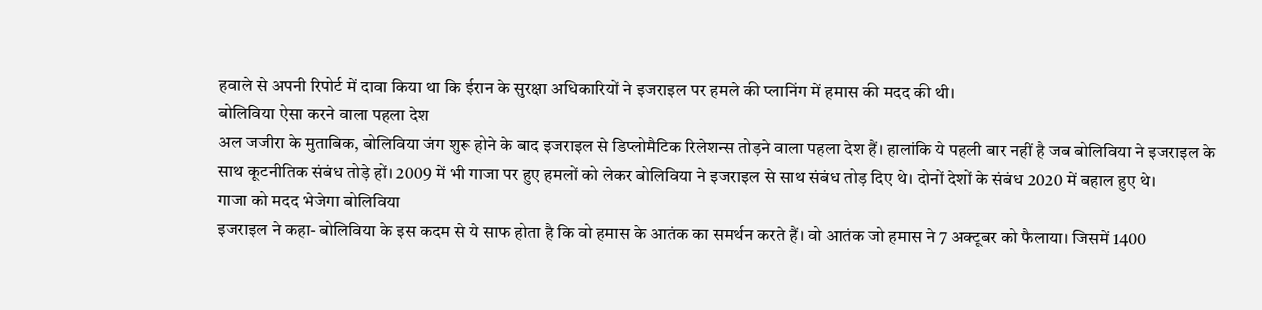हवाले से अपनी रिपोर्ट में दावा किया था कि ईरान के सुरक्षा अधिकारियों ने इजराइल पर हमले की प्लानिंग में हमास की मदद की थी।
बोलिविया ऐसा करने वाला पहला देश
अल जजीरा के मुताबिक, बोलिविया जंग शुरू होने के बाद इजराइल से डिप्लोमैटिक रिलेशन्स तोड़ने वाला पहला देश हैं। हालांकि ये पहली बार नहीं है जब बोलिविया ने इजराइल के साथ कूटनीतिक संबंध तोड़े हों। 2009 में भी गाजा पर हुए हमलों को लेकर बोलिविया ने इजराइल से साथ संबंध तोड़ दिए थे। दोनों देशों के संबंध 2020 में बहाल हुए थे।
गाजा को मदद भेजेगा बोलिविया
इजराइल ने कहा- बोलिविया के इस कदम से ये साफ होता है कि वो हमास के आतंक का समर्थन करते हैं। वो आतंक जो हमास ने 7 अक्टूबर को फैलाया। जिसमें 1400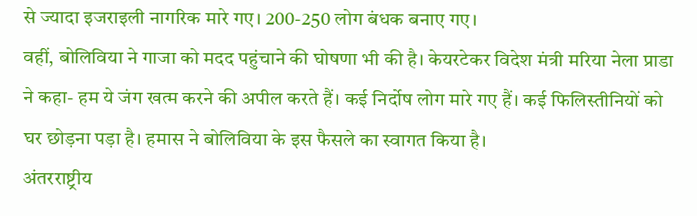से ज्यादा इजराइली नागरिक मारे गए। 200-250 लोग बंधक बनाए गए।
वहीं, बोलिविया ने गाजा को मदद पहुंचाने की घोषणा भी की है। केयरटेकर विदेश मंत्री मरिया नेला प्राडा ने कहा- हम ये जंग खत्म करने की अपील करते हैं। कई निर्दोष लोग मारे गए हैं। कई फिलिस्तीनियों को घर छोड़ना पड़ा है। हमास ने बोलिविया के इस फैसले का स्वागत किया है।
अंतरराष्ट्रीय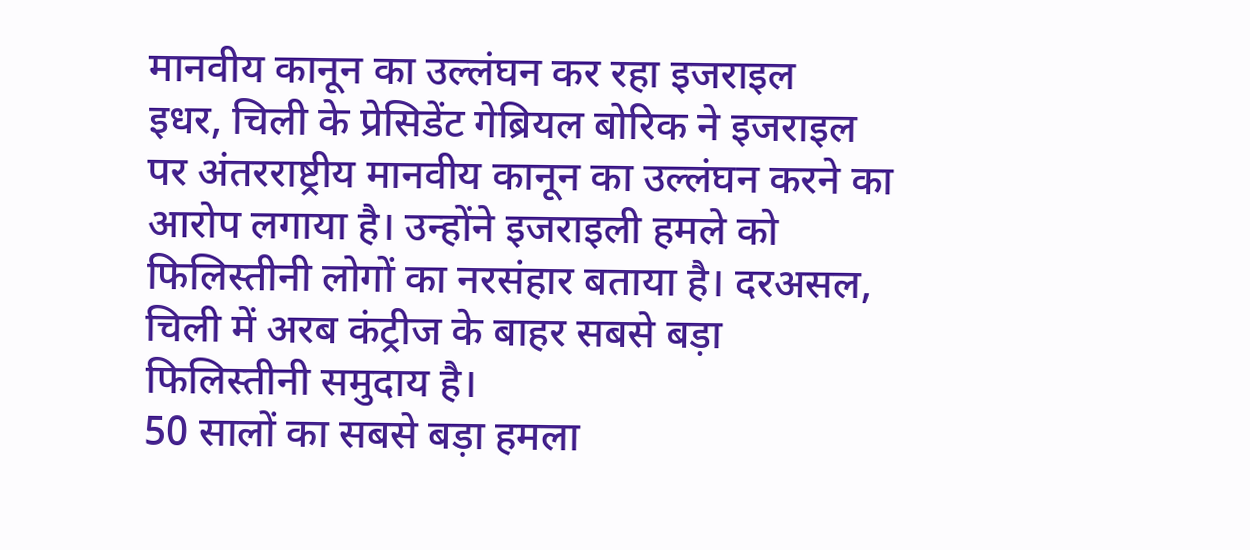मानवीय कानून का उल्लंघन कर रहा इजराइल
इधर, चिली के प्रेसिडेंट गेब्रियल बोरिक ने इजराइल पर अंतरराष्ट्रीय मानवीय कानून का उल्लंघन करने का आरोप लगाया है। उन्होंने इजराइली हमले को फिलिस्तीनी लोगों का नरसंहार बताया है। दरअसल, चिली में अरब कंट्रीज के बाहर सबसे बड़ा फिलिस्तीनी समुदाय है।
50 सालों का सबसे बड़ा हमला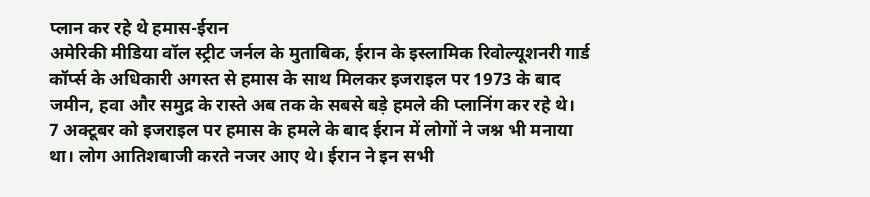प्लान कर रहे थे हमास-ईरान
अमेरिकी मीडिया वॉल स्ट्रीट जर्नल के मुताबिक, ईरान के इस्लामिक रिवोल्यूशनरी गार्ड कॉर्प्स के अधिकारी अगस्त से हमास के साथ मिलकर इजराइल पर 1973 के बाद जमीन, हवा और समुद्र के रास्ते अब तक के सबसे बड़े हमले की प्लानिंग कर रहे थे।
7 अक्टूबर को इजराइल पर हमास के हमले के बाद ईरान में लोगों ने जश्न भी मनाया था। लोग आतिशबाजी करते नजर आए थे। ईरान ने इन सभी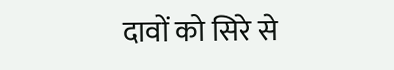दावों को सिरे से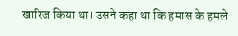खारिज किया था। उसने कहा था कि हमास के हमले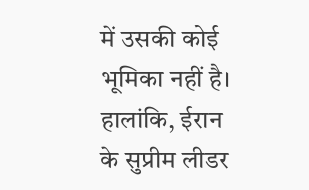में उसकी कोई भूमिका नहीं है। हालांकि, ईरान के सुप्रीम लीडर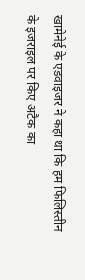खामेनेई के एडवाइजर ने कहा था कि हम फिलिस्तीन के इजराइल पर किए अटैक का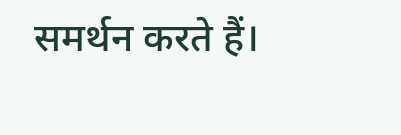समर्थन करते हैं।